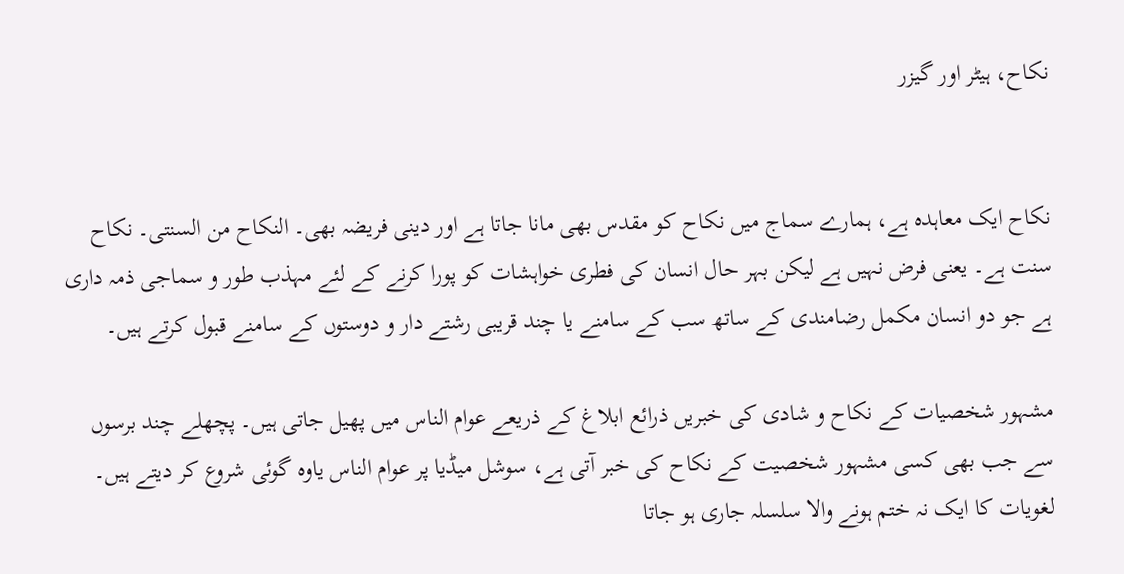نکاح، ہیٹر اور گیزر


نکاح ایک معاہدہ ہے، ہمارے سماج میں نکاح کو مقدس بھی مانا جاتا ہے اور دینی فریضہ بھی۔ النکاح من السنتی۔ نکاح سنت ہے۔ یعنی فرض نہیں ہے لیکن بہر حال انسان کی فطری خواہشات کو پورا کرنے کے لئے مہذب طور و سماجی ذمہ داری ہے جو دو انسان مکمل رضامندی کے ساتھ سب کے سامنے یا چند قریبی رشتے دار و دوستوں کے سامنے قبول کرتے ہیں۔

مشہور شخصیات کے نکاح و شادی کی خبریں ذرائع ابلاغ کے ذریعے عوام الناس میں پھیل جاتی ہیں۔ پچھلے چند برسوں سے جب بھی کسی مشہور شخصیت کے نکاح کی خبر آتی ہے، سوشل میڈیا پر عوام الناس یاوہ گوئی شروع کر دیتے ہیں۔ لغویات کا ایک نہ ختم ہونے والا سلسلہ جاری ہو جاتا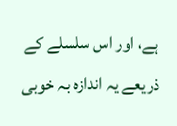ہے، اور اس سلسلے کے ذریعے یہ اندازہ بہ خوبی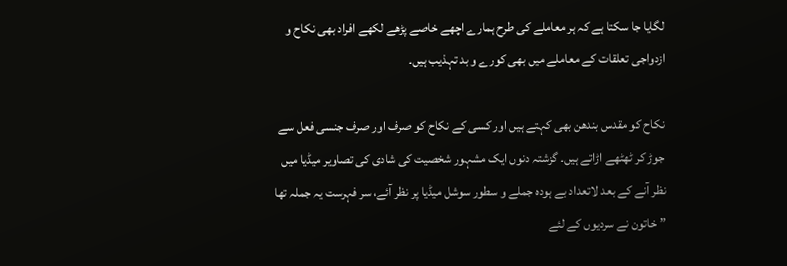لگایا جا سکتا ہے کہ ہر معاملے کی طرح ہمارے اچھے خاصے پڑھے لکھے افراد بھی نکاح و ازدواجی تعلقات کے معاملے میں بھی کورے و بد تہذیب ہیں۔

نکاح کو مقدس بندھن بھی کہتے ہیں اور کسی کے نکاح کو صرف اور صرف جنسی فعل سے جوڑ کر ٹھٹھے اڑاتے ہیں۔ گزشتہ دنوں ایک مشہور شخصیت کی شادی کی تصاویر میڈیا میں نظر آنے کے بعد لاتعداد بے ہودہ جملے و سطور سوشل میڈیا پر نظر آئے، سر فہرست یہ جملہ تھا
”خاتون نے سردیوں کے لئے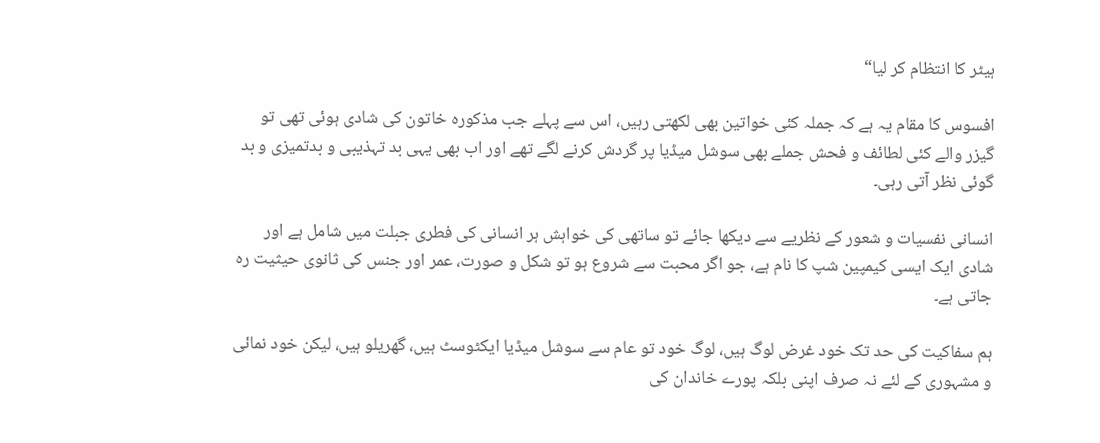ہیٹر کا انتظام کر لیا“

افسوس کا مقام یہ ہے کہ جملہ کئی خواتین بھی لکھتی رہیں، اس سے پہلے جب مذکورہ خاتون کی شادی ہوئی تھی تو گیزر والے کئی لطائف و فحش جملے بھی سوشل میڈیا پر گردش کرنے لگے تھے اور اب بھی یہی بد تہذیبی و بدتمیزی و بد گوئی نظر آتی رہی۔

انسانی نفسیات و شعور کے نظریے سے دیکھا جائے تو ساتھی کی خواہش ہر انسانی کی فطری جبلت میں شامل ہے اور شادی ایک ایسی کیمپین شپ کا نام ہے، جو اگر محبت سے شروع ہو تو شکل و صورت، عمر اور جنس کی ثانوی حیثیت رہ جاتی ہے۔

ہم سفاکیت کی حد تک خود غرض لوگ ہیں، لوگ خود تو عام سے سوشل میڈیا ایکٹوسٹ ہیں، گھریلو ہیں، لیکن خود نمائی و مشہوری کے لئے نہ صرف اپنی بلکہ پورے خاندان کی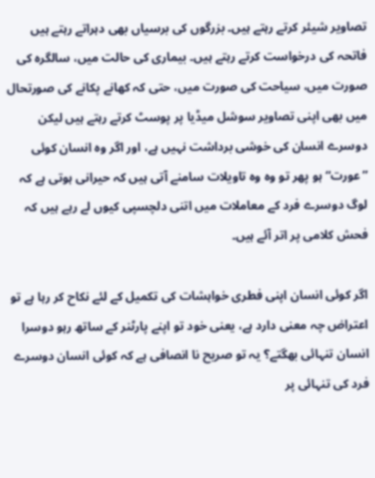تصاویر شیئر کرتے رہتے ہیں۔ بزرگوں کی برسیاں بھی دہراتے رہتے ہیں فاتحہ کی درخواست کرتے رہتے ہیں۔ بیماری کی حالت میں، سالگرہ کی صورت میں، سیاحت کی صورت میں، حتی کہ کھانے پکانے کی صورتحال میں بھی اپنی تصاویر سوشل میڈیا پر پوسٹ کرتے رہتے ہیں لیکن دوسرے انسان کی خوشی برداشت نہیں ہے، اور اگر وہ انسان کوئی ”عورت“ ہو پھر تو وہ وہ تاویلات سامنے آتی ہیں کہ حیرانی ہوتی ہے کہ لوگ دوسرے فرد کے معاملات میں اتنی دلچسپی کیوں لے رہے ہیں کہ فحش کلامی پر اتر آئے ہیں۔

اگر کوئی انسان اپنی فطری خواہشات کی تکمیل کے لئے نکاح کر رہا ہے تو اعتراض چہ معنی دارد ہے، یعنی خود تو اپنے پارٹنر کے ساتھ رہو دوسرا انسان تنہائی بھگتے؟ یہ تو صریح نا انصافی ہے کہ کوئی انسان دوسرے فرد کی تنہائی پر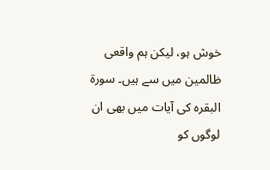خوش ہو، لیکن ہم واقعی ظالمین میں سے ہیں۔ سورۃ البقرہ کی آیات میں بھی ان لوگوں کو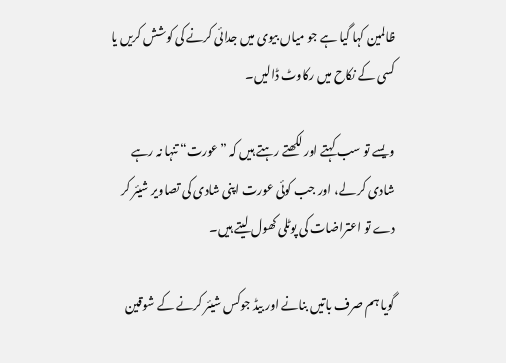ظالمین کہا گیا ہے جو میاں بیوی میں جدائی کرنے کی کوشش کریں یا کسی کے نکاح میں رکاوٹ ڈالیں۔

ویسے تو سب کہتے اور لکھتے رہتے ہیں کہ ”عورت“ تنہا نہ رہے شادی کر لے، اور جب کوئی عورت اپنی شادی کی تصاویر شیئر کر دے تو اعتراضات کی پوٹلی کھول لیتے ہیں۔

گویا ہم صرف باتیں بنانے اور بیڈ جوکس شیئر کرنے کے شوقین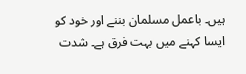ہیں۔ باعمل مسلمان بننے اور خود کو ایسا کہنے میں بہت فرق ہے۔ شدت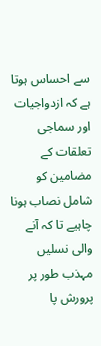سے احساس ہوتا ہے کہ ازدواجیات اور سماجی تعلقات کے مضامین کو شامل نصاب ہونا چاہیے تا کہ آنے والی نسلیں مہذب طور پر پرورش پا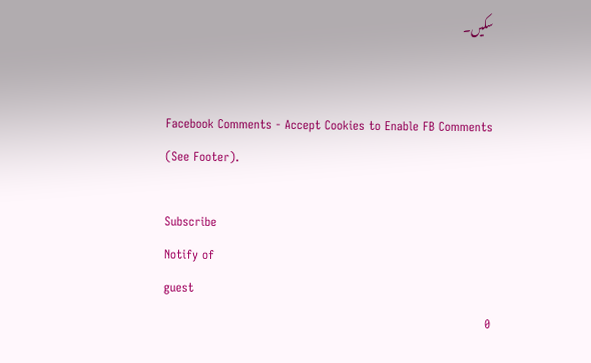سکیں۔


Facebook Comments - Accept Cookies to Enable FB Comments (See Footer).

Subscribe
Notify of
guest
0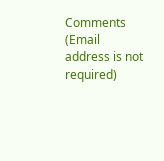Comments (Email address is not required)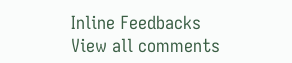Inline Feedbacks
View all comments